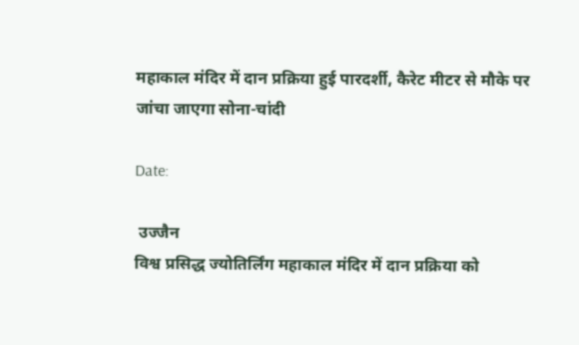महाकाल मंदिर में दान प्रक्रिया हुई पारदर्शी, कैरेट मीटर से मौके पर जांचा जाएगा सोना-चांदी

Date:

 उज्जैन
विश्व प्रसिद्ध ज्योतिर्लिंग महाकाल मंदिर में दान प्रक्रिया को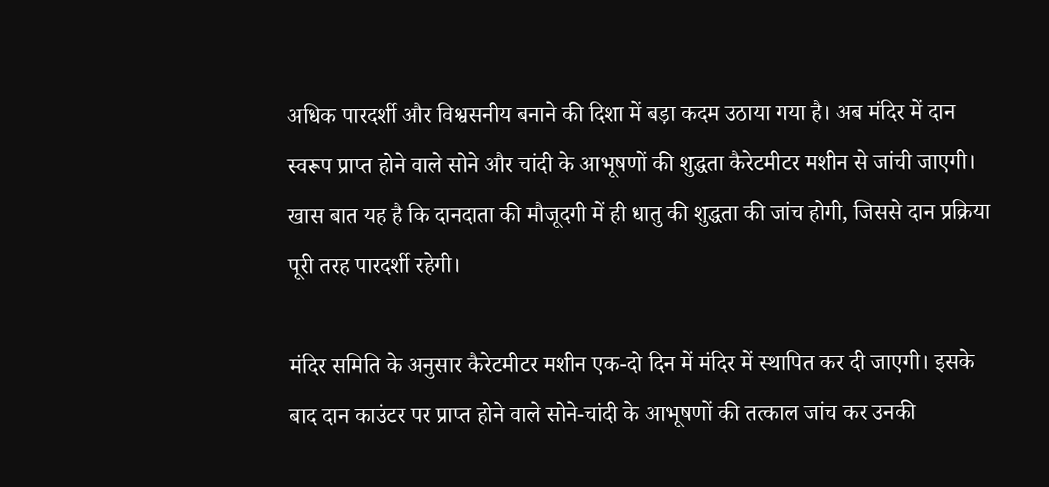अधिक पारदर्शी और विश्वसनीय बनाने की दिशा में बड़ा कदम उठाया गया है। अब मंदिर में दान स्वरूप प्राप्त होने वाले सोने और चांदी के आभूषणों की शुद्धता कैरेटमीटर मशीन से जांची जाएगी। खास बात यह है कि दानदाता की मौजूदगी में ही धातु की शुद्धता की जांच होगी, जिससे दान प्रक्रिया पूरी तरह पारदर्शी रहेगी।

मंदिर समिति के अनुसार कैरेटमीटर मशीन एक-दो दिन में मंदिर में स्थापित कर दी जाएगी। इसके बाद दान काउंटर पर प्राप्त होने वाले सोने-चांदी के आभूषणों की तत्काल जांच कर उनकी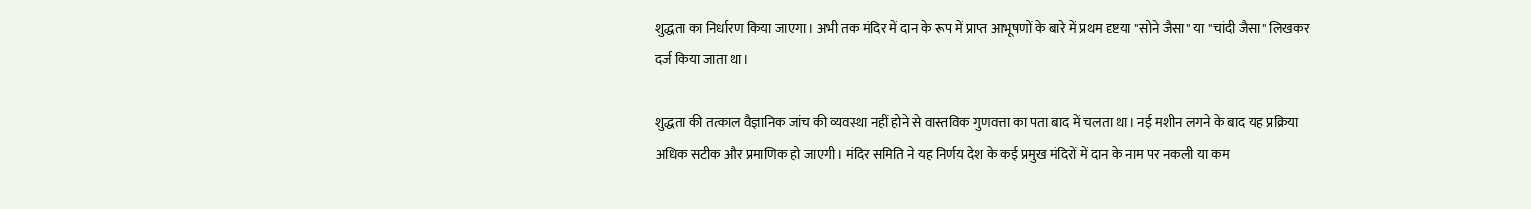शुद्धता का निर्धारण किया जाएगा। अभी तक मंदिर में दान के रूप में प्राप्त आभूषणों के बारे में प्रथम दृष्टया "सोने जैसा" या "चांदी जैसा" लिखकर दर्ज किया जाता था।

शुद्धता की तत्काल वैज्ञानिक जांच की व्यवस्था नहीं होने से वास्तविक गुणवत्ता का पता बाद में चलता था। नई मशीन लगने के बाद यह प्रक्रिया अधिक सटीक और प्रमाणिक हो जाएगी। मंदिर समिति ने यह निर्णय देश के कई प्रमुख मंदिरों में दान के नाम पर नकली या कम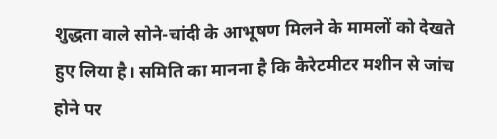शुद्धता वाले सोने-चांदी के आभूषण मिलने के मामलों को देखते हुए लिया है। समिति का मानना है कि कैरेटमीटर मशीन से जांच होने पर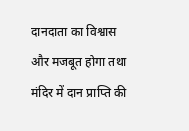दानदाता का विश्वास और मजबूत होगा तथा मंदिर में दान प्राप्ति की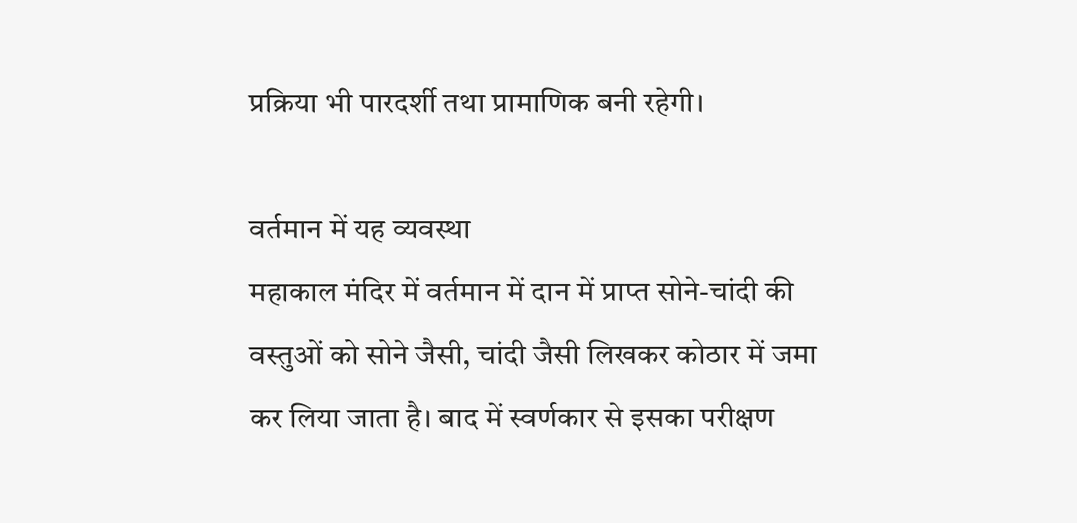प्रक्रिया भी पारदर्शी तथा प्रामाणिक बनी रहेगी।

वर्तमान में यह व्यवस्था
महाकाल मंदिर में वर्तमान में दान में प्राप्त सोने-चांदी की वस्तुओं को सोने जैसी, चांदी जैसी लिखकर कोठार में जमा कर लिया जाता है। बाद में स्वर्णकार से इसका परीक्षण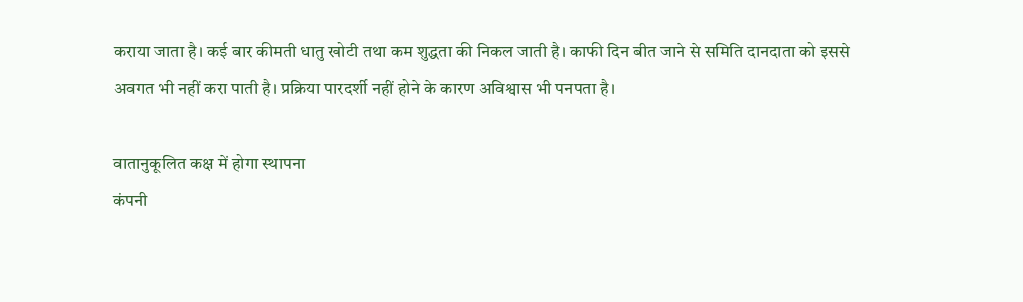कराया जाता है। कई बार कीमती धातु खोटी तथा कम शुद्धता की निकल जाती है। काफी दिन बीत जाने से समिति दानदाता को इससे अवगत भी नहीं करा पाती है। प्रक्रिया पारदर्शी नहीं होने के कारण अविश्वास भी पनपता है।

वातानुकूलित कक्ष में होगा स्थापना
कंपनी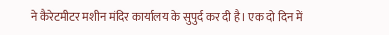ने कैरेटमीटर मशीन मंदिर कार्यालय के सुपुर्द कर दी है। एक दो दिन में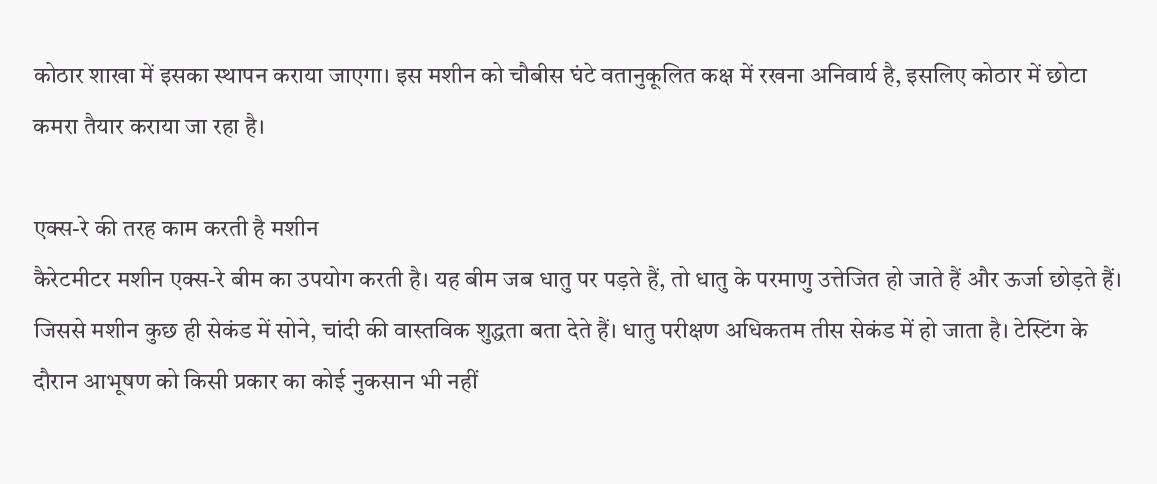कोठार शाखा में इसका स्थापन कराया जाएगा। इस मशीन को चौबीस घंटे वतानुकूलित कक्ष में रखना अनिवार्य है, इसलिए कोठार में छोटा कमरा तैयार कराया जा रहा है।

एक्स-रे की तरह काम करती है मशीन
कैरेटमीटर मशीन एक्स-रे बीम का उपयोग करती है। यह बीम जब धातु पर पड़ते हैं, तो धातु के परमाणु उत्तेजित हो जाते हैं और ऊर्जा छोड़ते हैं। जिससे मशीन कुछ ही सेकंड में सोने, चांदी की वास्तविक शुद्धता बता देते हैं। धातु परीक्षण अधिकतम तीस सेकंड में हो जाता है। टेस्टिंग के दौरान आभूषण को किसी प्रकार का कोई नुकसान भी नहीं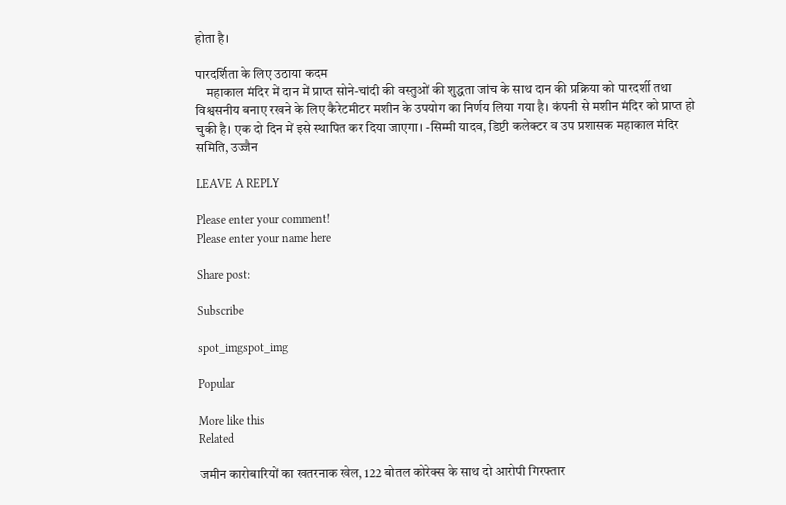होता है।

पारदर्शिता के लिए उठाया कदम
    महाकाल मंदिर में दान में प्राप्त सोने-चांदी की वस्तुओं की शुद्धता जांच के साथ दान की प्रक्रिया को पारदर्शी तथा विश्वसनीय बनाए रखने के लिए कैरेटमीटर मशीन के उपयोग का निर्णय लिया गया है। कंपनी से मशीन मंदिर को प्राप्त हो चुकी है। एक दो दिन में इसे स्थापित कर दिया जाएगा। -सिम्मी यादव, डिप्टी कलेक्टर व उप प्रशासक महाकाल मंदिर समिति, उज्जैन

LEAVE A REPLY

Please enter your comment!
Please enter your name here

Share post:

Subscribe

spot_imgspot_img

Popular

More like this
Related

जमीन कारोबारियों का खतरनाक खेल, 122 बोतल कोरेक्स के साथ दो आरोपी गिरफ्तार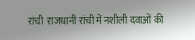रांची  राजधानी रांची में नशीली दवाओं की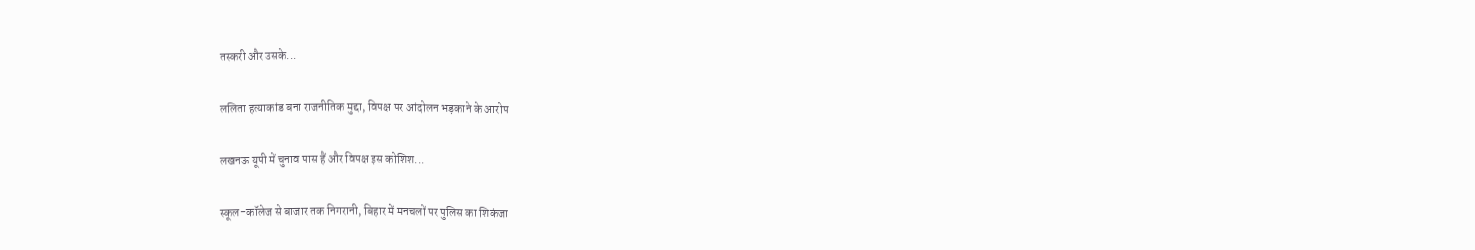तस्करी और उसके...

ललिता हत्याकांड बना राजनीतिक मुद्दा, विपक्ष पर आंदोलन भड़काने के आरोप

लखनऊ यूपी में चुनाव पास हैं और विपक्ष इस कोशिश...

स्कूल-कॉलेज से बाजार तक निगरानी, बिहार में मनचलों पर पुलिस का शिकंजा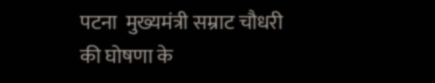पटना  मुख्यमंत्री सम्राट चौधरी की घोषणा के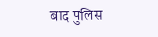बाद पुलिस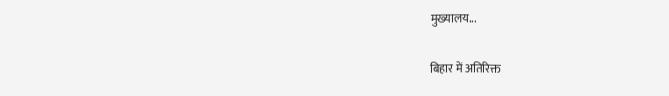मुख्यालय...

बिहार में अतिरिक्त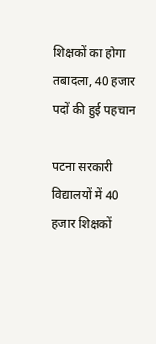शिक्षकों का होगा तबादला, 40 हजार पदों की हुई पहचान

पटना सरकारी विद्यालयों में 40 हजार शिक्षकों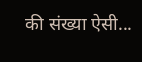की संख्या ऐसी...